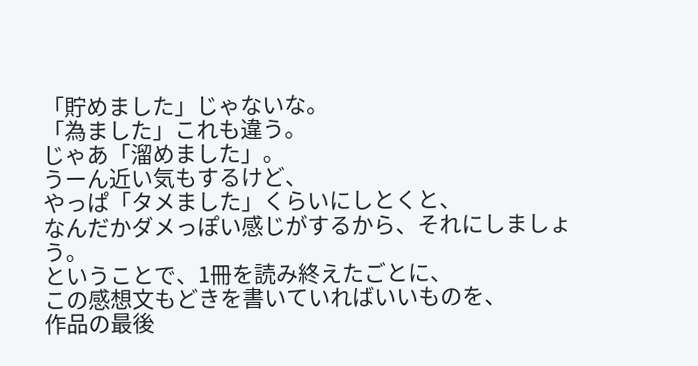「貯めました」じゃないな。
「為ました」これも違う。
じゃあ「溜めました」。
うーん近い気もするけど、
やっぱ「タメました」くらいにしとくと、
なんだかダメっぽい感じがするから、それにしましょう。
ということで、1冊を読み終えたごとに、
この感想文もどきを書いていればいいものを、
作品の最後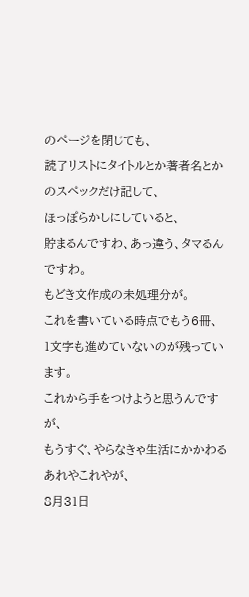のページを閉じても、
読了リストにタイトルとか著者名とかのスペックだけ記して、
ほっぽらかしにしていると、
貯まるんですわ、あっ違う、タマるんですわ。
もどき文作成の未処理分が。
これを書いている時点でもう6冊、
1文字も進めていないのが残っています。
これから手をつけようと思うんですが、
もうすぐ、やらなきゃ生活にかかわるあれやこれやが、
8月31日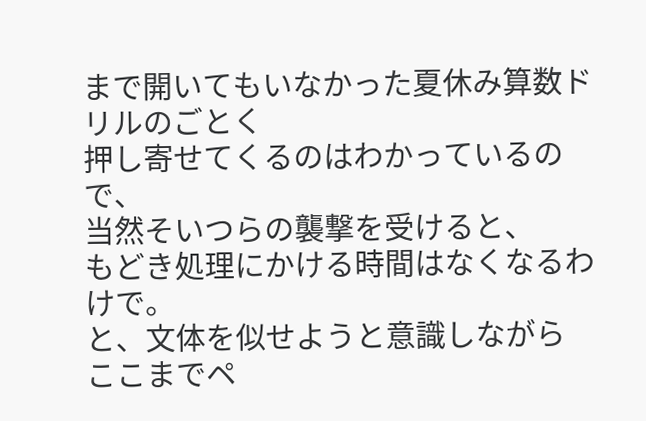まで開いてもいなかった夏休み算数ドリルのごとく
押し寄せてくるのはわかっているので、
当然そいつらの襲撃を受けると、
もどき処理にかける時間はなくなるわけで。
と、文体を似せようと意識しながら
ここまでペ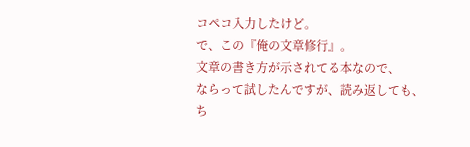コペコ入力したけど。
で、この『俺の文章修行』。
文章の書き方が示されてる本なので、
ならって試したんですが、読み返しても、
ち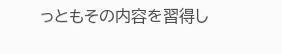っともその内容を習得し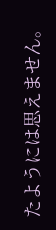たようには思えません。